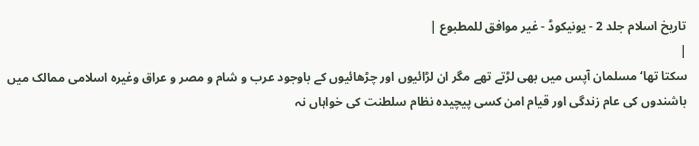تاریخ اسلام جلد 2 - یونیکوڈ - غیر موافق للمطبوع |
|
سکتا تھا‘ مسلمان آپس میں بھی لڑتے تھے مگر ان لڑائیوں اور چڑھائیوں کے باوجود عرب و شام و مصر و عراق وغیرہ اسلامی ممالک میں باشندوں کی عام زندگی اور قیام امن کسی پیچیدہ نظام سلطنت کی خواہاں نہ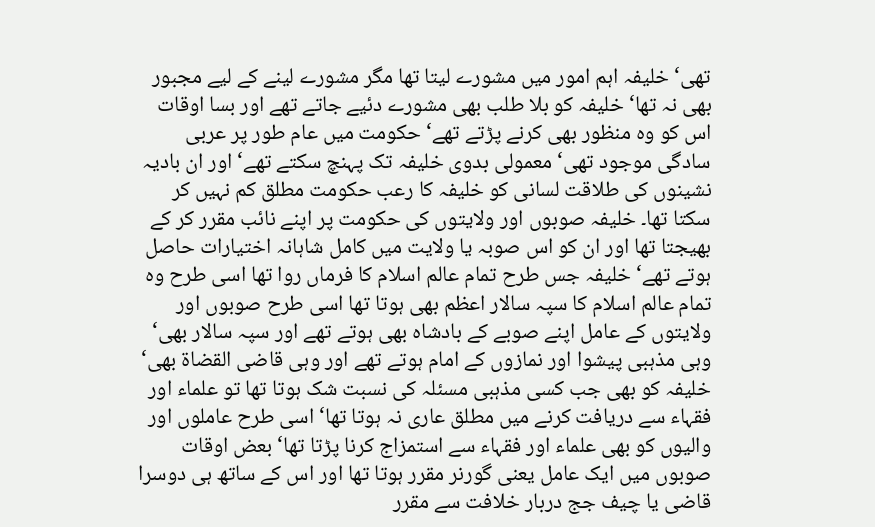تھی‘ خلیفہ اہم امور میں مشورے لیتا تھا مگر مشورے لینے کے لیے مجبور بھی نہ تھا‘ خلیفہ کو بلا طلب بھی مشورے دئیے جاتے تھے اور بسا اوقات اس کو وہ منظور بھی کرنے پڑتے تھے‘ حکومت میں عام طور پر عربی سادگی موجود تھی‘ معمولی بدوی خلیفہ تک پہنچ سکتے تھے‘ اور ان بادیہ نشینوں کی طلاقت لسانی کو خلیفہ کا رعب حکومت مطلق کم نہیں کر سکتا تھا۔ خلیفہ صوبوں اور ولایتوں کی حکومت پر اپنے نائب مقرر کر کے بھیجتا تھا اور ان کو اس صوبہ یا ولایت میں کامل شاہانہ اختیارات حاصل ہوتے تھے‘ خلیفہ جس طرح تمام عالم اسلام کا فرماں روا تھا اسی طرح وہ تمام عالم اسلام کا سپہ سالار اعظم بھی ہوتا تھا اسی طرح صوبوں اور ولایتوں کے عامل اپنے صوبے کے بادشاہ بھی ہوتے تھے اور سپہ سالار بھی‘ وہی مذہبی پیشوا اور نمازوں کے امام ہوتے تھے اور وہی قاضی القضاۃ بھی‘ خلیفہ کو بھی جب کسی مذہبی مسئلہ کی نسبت شک ہوتا تھا تو علماء اور فقہاء سے دریافت کرنے میں مطلق عاری نہ ہوتا تھا‘ اسی طرح عاملوں اور والیوں کو بھی علماء اور فقہاء سے استمزاج کرنا پڑتا تھا‘ بعض اوقات صوبوں میں ایک عامل یعنی گورنر مقرر ہوتا تھا اور اس کے ساتھ ہی دوسرا قاضی یا چیف جج دربار خلافت سے مقرر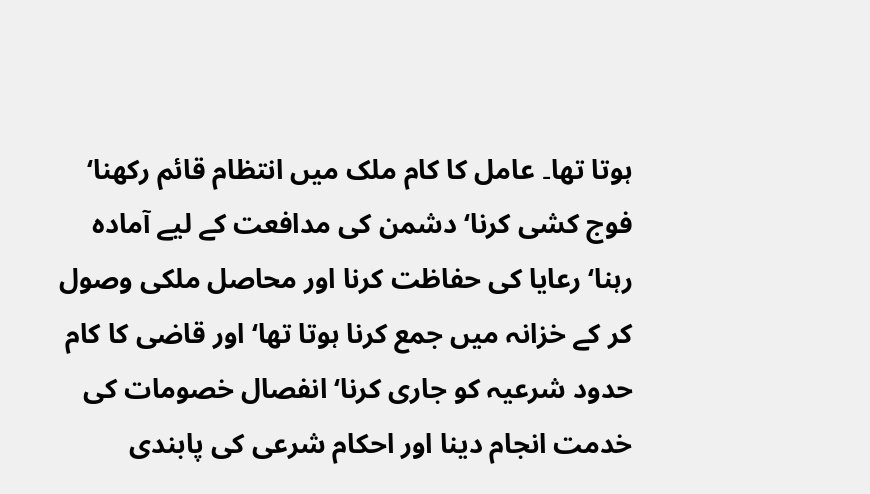ہوتا تھا۔ عامل کا کام ملک میں انتظام قائم رکھنا‘ فوج کشی کرنا‘ دشمن کی مدافعت کے لیے آمادہ رہنا‘ رعایا کی حفاظت کرنا اور محاصل ملکی وصول کر کے خزانہ میں جمع کرنا ہوتا تھا‘ اور قاضی کا کام حدود شرعیہ کو جاری کرنا‘ انفصال خصومات کی خدمت انجام دینا اور احکام شرعی کی پابندی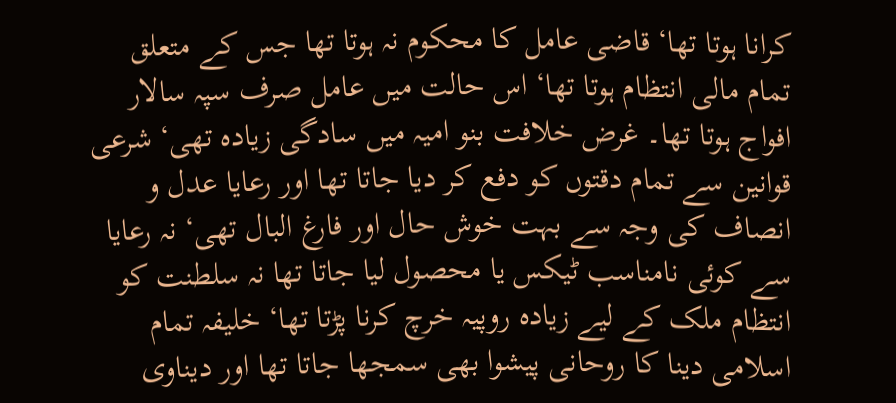کرانا ہوتا تھا‘ قاضی عامل کا محکوم نہ ہوتا تھا جس کے متعلق تمام مالی انتظام ہوتا تھا‘ اس حالت میں عامل صرف سپہ سالار افواج ہوتا تھا۔ غرض خلافت بنو امیہ میں سادگی زیادہ تھی‘ شرعی قوانین سے تمام دقتوں کو دفع کر دیا جاتا تھا اور رعایا عدل و انصاف کی وجہ سے بہت خوش حال اور فارغ البال تھی‘ نہ رعایا سے کوئی نامناسب ٹیکس یا محصول لیا جاتا تھا نہ سلطنت کو انتظام ملک کے لیے زیادہ روپیہ خرچ کرنا پڑتا تھا‘ خلیفہ تمام اسلامی دینا کا روحانی پیشوا بھی سمجھا جاتا تھا اور دیناوی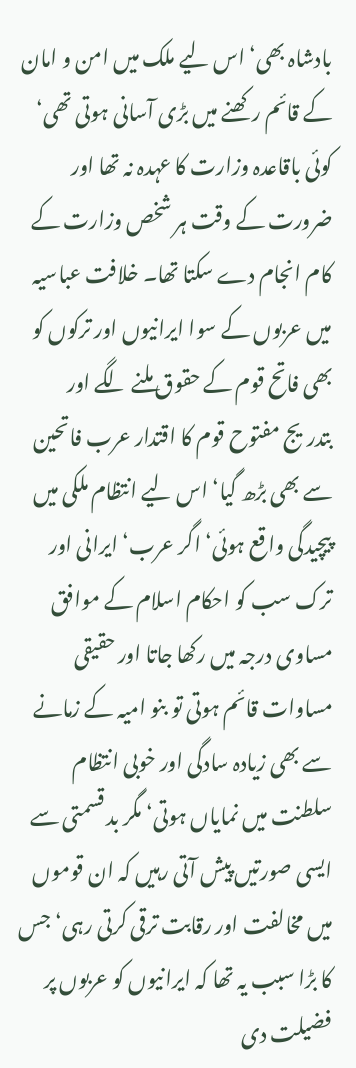بادشاہ بھی‘ اس لیے ملک میں امن و امان کے قائم رکھنے میں بڑی آسانی ہوتی تھی‘ کوئی باقاعدہ وزارت کا عہدہ نہ تھا اور ضرورت کے وقت ہر شخص وزارت کے کام انجام دے سکتا تھا۔ خلافت عباسیہ میں عربوں کے سوا ایرانیوں اور ترکوں کو بھی فاتح قوم کے حقوق ملنے لگے اور بتدریج مفتوح قوم کا اقتدار عرب فاتحین سے بھی بڑھ گیا‘ اس لیے انتظام ملکی میں پیچیدگی واقع ہوئی‘ اگر عرب‘ ایرانی اور ترک سب کو احکام اسلام کے موافق مساوی درجہ میں رکھا جاتا اور حقیقی مساوات قائم ہوتی تو بنو امیہ کے زمانے سے بھی زیادہ سادگی اور خوبی انتظام سلطنت میں نمایاں ہوتی‘ مگر بد قسمتی سے ایسی صورتیں پیش آتی رہیں کہ ان قوموں میں مخالفت اور رقابت ترقی کرتی رہی‘ جس کا بڑا سبب یہ تھا کہ ایرانیوں کو عربوں پر فضیلت دی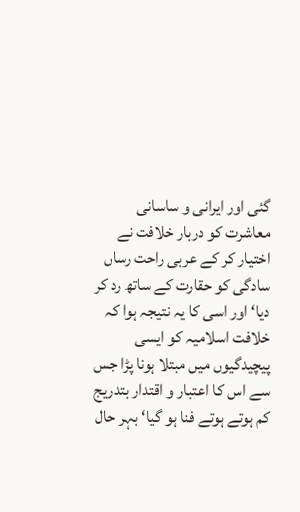گئی اور ایرانی و ساسانی معاشرت کو دربار خلافت نے اختیار کر کے عربی راحت رساں سادگی کو حقارت کے ساتھ رد کر دیا‘ اور اسی کا یہ نتیجہ ہوا کہ خلافت اسلامیہ کو ایسی پیچیدگیوں میں مبتلا ہونا پڑا جس سے اس کا اعتبار و اقتدار بتدریج کم ہوتے ہوتے فنا ہو گیا‘ بہر حال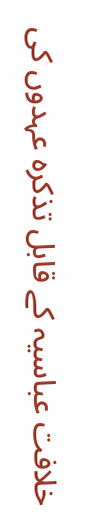خلافت عباسیہ کے قابل تذکرہ عہدوں کی